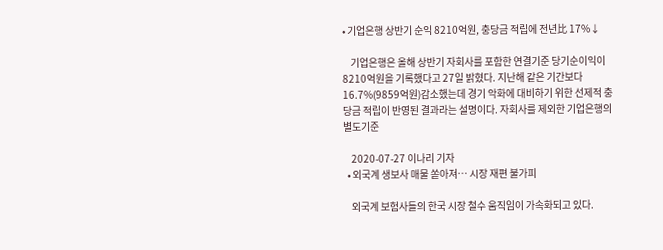• 기업은행 상반기 순익 8210억원, 충당금 적립에 전년比 17%↓

    기업은행은 올해 상반기 자회사를 포함한 연결기준 당기순이익이 8210억원을 기록했다고 27일 밝혔다. 지난해 같은 기간보다 16.7%(9859억원)감소했는데 경기 악화에 대비하기 위한 선제적 충당금 적립이 반영된 결과라는 설명이다. 자회사를 제외한 기업은행의 별도기준

    2020-07-27 이나리 기자
  • 외국계 생보사 매물 쏟아져… 시장 재편 불가피

    외국계 보험사들의 한국 시장 철수 움직임이 가속화되고 있다.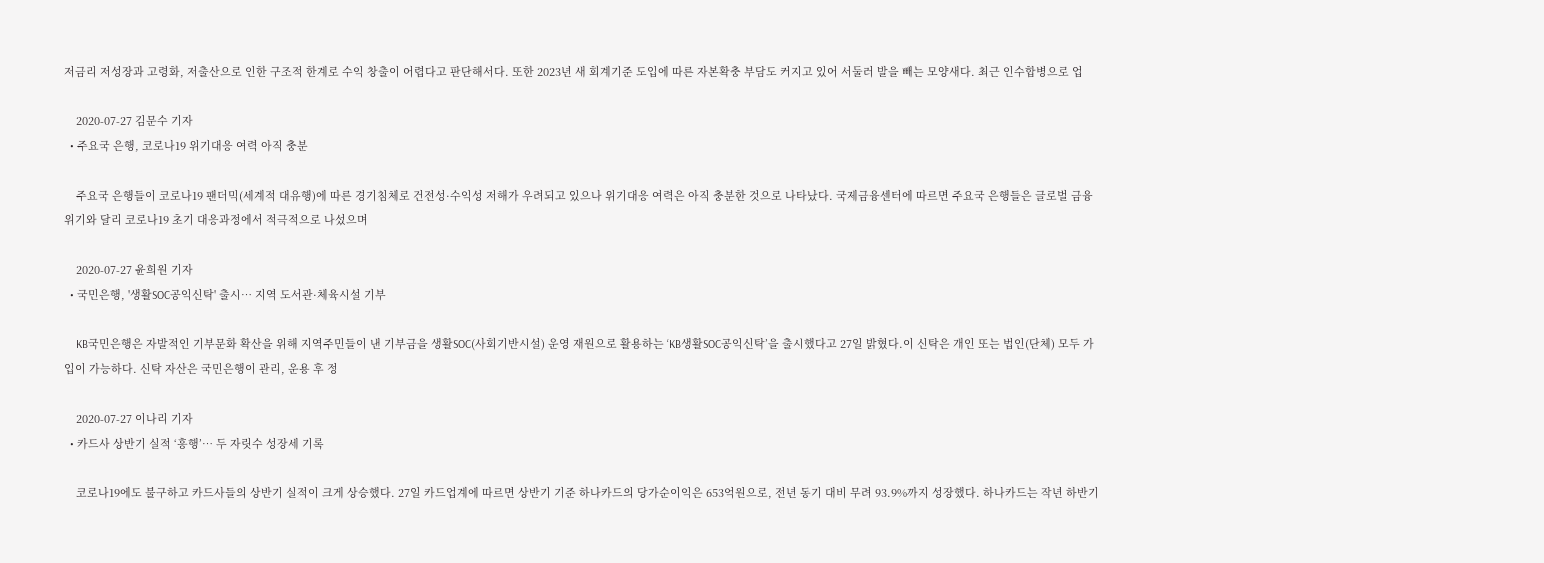저금리 저성장과 고령화, 저출산으로 인한 구조적 한계로 수익 창출이 어렵다고 판단해서다. 또한 2023년 새 회계기준 도입에 따른 자본확충 부담도 커지고 있어 서둘러 발을 빼는 모양새다. 최근 인수합병으로 업

    2020-07-27 김문수 기자
  • 주요국 은행, 코로나19 위기대응 여력 아직 충분

    주요국 은행들이 코로나19 팬더믹(세계적 대유행)에 따른 경기침체로 건전성·수익성 저해가 우려되고 있으나 위기대응 여력은 아직 충분한 것으로 나타났다. 국제금융센터에 따르면 주요국 은행들은 글로벌 금융위기와 달리 코로나19 초기 대응과정에서 적극적으로 나섰으며

    2020-07-27 윤희원 기자
  • 국민은행, '생활SOC공익신탁' 출시… 지역 도서관·체육시설 기부

    KB국민은행은 자발적인 기부문화 확산을 위해 지역주민들이 낸 기부금을 생활SOC(사회기반시설) 운영 재원으로 활용하는 ‘KB생활SOC공익신탁’을 출시했다고 27일 밝혔다.이 신탁은 개인 또는 법인(단체) 모두 가입이 가능하다. 신탁 자산은 국민은행이 관리, 운용 후 정

    2020-07-27 이나리 기자
  • 카드사 상반기 실적 ‘흥행’… 두 자릿수 성장세 기록

    코로나19에도 불구하고 카드사들의 상반기 실적이 크게 상승했다. 27일 카드업계에 따르면 상반기 기준 하나카드의 당가순이익은 653억원으로, 전년 동기 대비 무려 93.9%까지 성장했다. 하나카드는 작년 하반기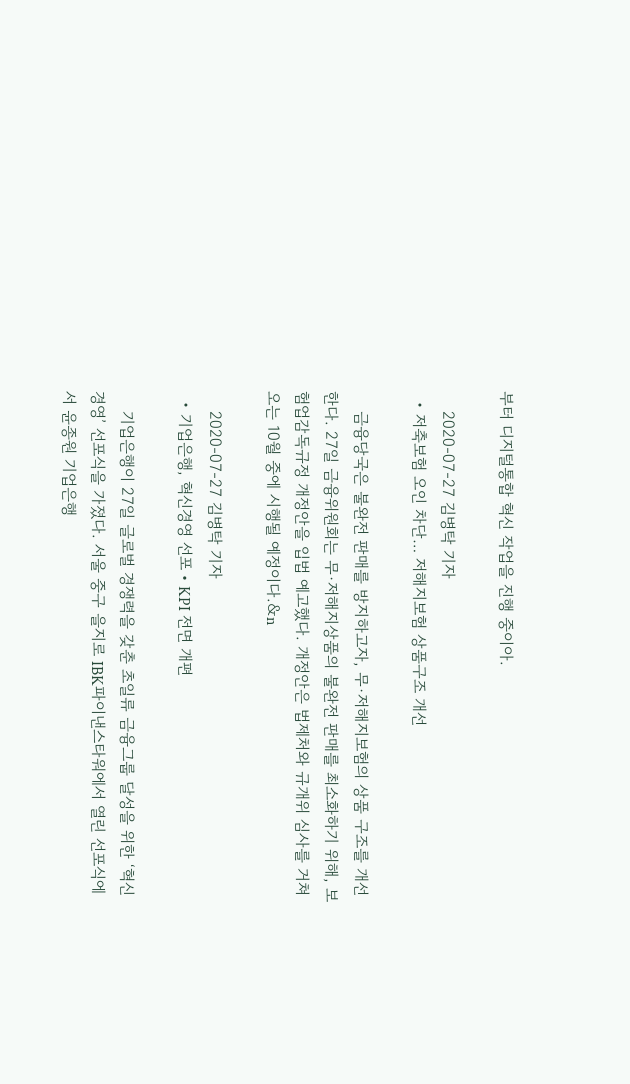부터 디지털통합 혁신 작업을 진행 중이아.

    2020-07-27 김병탁 기자
  • 저축보험 오인 차단… 저해지보험 상품구조 개선

    금융당국은 불완전 판매를 방지하고자, 무·저해지보험의 상품 구조를 개선한다. 27일 금융위원회는 무·저해지상품의 불완전 판매를 최소화하기 위해, 보험업감독규정 개정안을 입법 예고했다. 개정안은 법제처와 규개위 심사를 거쳐 오는 10월 중에 시행될 예정이다.&n

    2020-07-27 김병탁 기자
  • 기업은행, 혁신경영 선포‧KPI 전면 개편

    기업은행이 27일 글로벌 경쟁력을 갖춘 초일류 금융그룹 달성을 위한 ‘혁신경영’ 선포식을 가졌다. 서울 중구 을지로 IBK파이낸스타워에서 열린 선포식에서 윤종원 기업은행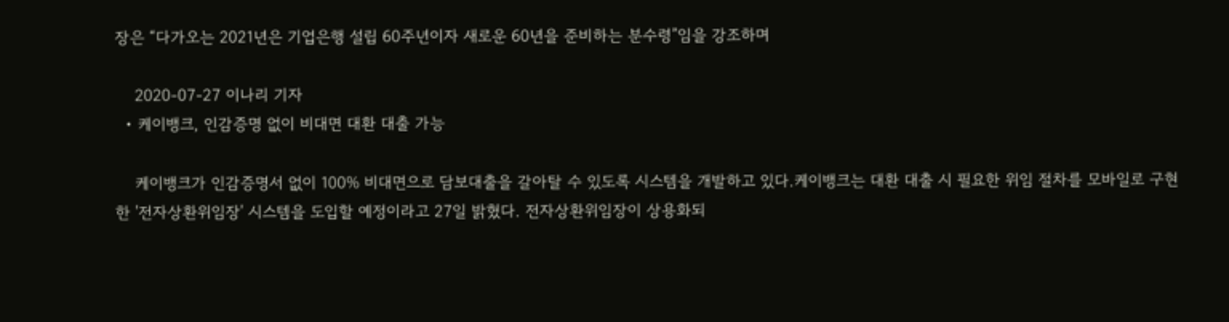장은 “다가오는 2021년은 기업은행 설립 60주년이자 새로운 60년을 준비하는 분수령”임을 강조하며

    2020-07-27 이나리 기자
  • 케이뱅크, 인감증명 없이 비대면 대환 대출 가능

    케이뱅크가 인감증명서 없이 100% 비대면으로 담보대출을 갈아탈 수 있도록 시스템을 개발하고 있다.케이뱅크는 대환 대출 시 필요한 위임 절차를 모바일로 구현한 '전자상환위임장' 시스템을 도입할 예정이라고 27일 밝혔다. 전자상환위임장이 상용화되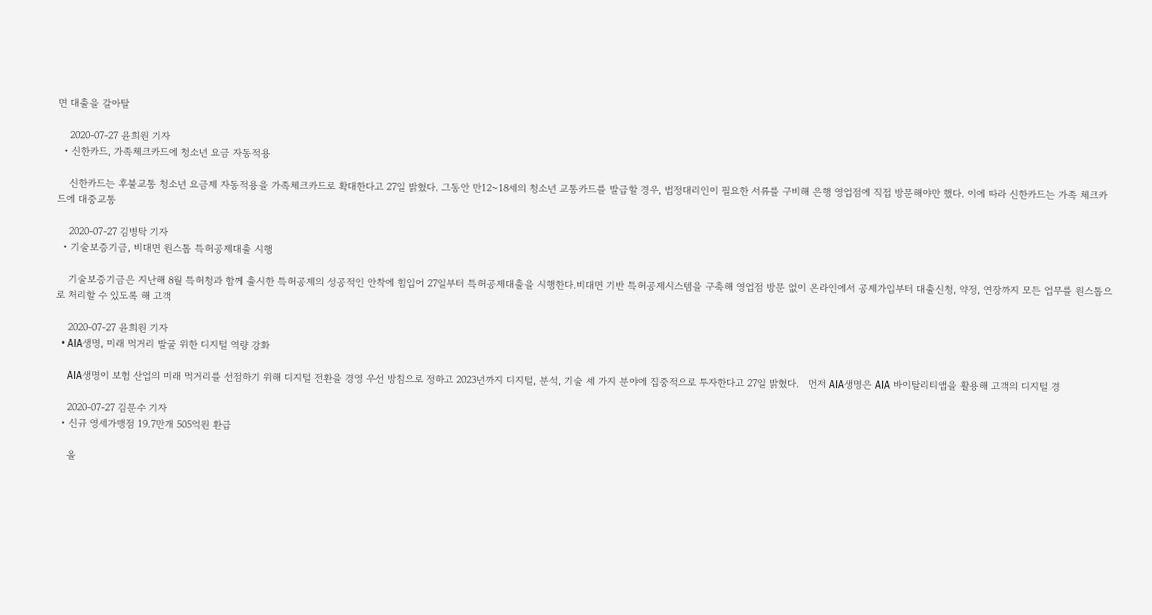면 대출을 갈아탈

    2020-07-27 윤희원 기자
  • 신한카드, 가족체크카드에 청소년 요금 자동적용

    신한카드는 후불교통 청소년 요금제 자동적용을 가족체크카드로 확대한다고 27일 밝혔다. 그동안 만12~18세의 청소년 교통카드를 발급할 경우, 법정대리인이 필요한 서류를 구비해 은행 영업점에 직접 방문해야만 했다. 이에 따라 신한카드는 가족 체크카드에 대중교통

    2020-07-27 김병탁 기자
  • 기술보증기금, 비대면 원스톱 특허공제대출 시행

    기술보증기금은 지난해 8월 특허청과 함께 출시한 특허공제의 성공적인 안착에 힘입어 27일부터 특허공제대출을 시행한다.비대면 기반 특허공제시스템을 구축해 영업점 방문 없이 온라인에서 공제가입부터 대출신청, 약정, 연장까지 모든 업무를 원스톱으로 처리할 수 있도록 해 고객

    2020-07-27 윤희원 기자
  • AIA생명, 미래 먹거리 발굴 위한 디지털 역량 강화

    AIA생명이 보험 산업의 미래 먹거리를 선점하기 위해 디지털 전환을 경영 우선 방침으로 정하고 2023년까지 디지털, 분석, 기술 세 가지 분야에 집중적으로 투자한다고 27일 밝혔다.   먼저 AIA생명은 AIA 바이탈리티앱을 활용해 고객의 디지털 경

    2020-07-27 김문수 기자
  • 신규 영세가맹점 19.7만개 505억원 환급

    올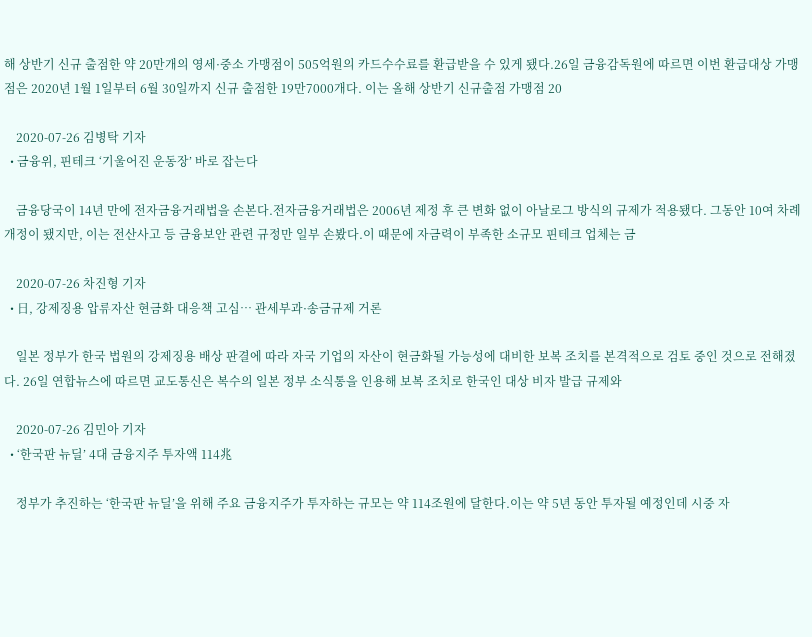해 상반기 신규 출점한 약 20만개의 영세·중소 가맹점이 505억원의 카드수수료를 환급받을 수 있게 됐다.26일 금융감독원에 따르면 이번 환급대상 가맹점은 2020년 1월 1일부터 6월 30일까지 신규 출점한 19만7000개다. 이는 올해 상반기 신규출점 가맹점 20

    2020-07-26 김병탁 기자
  • 금융위, 핀테크 ‘기울어진 운동장’ 바로 잡는다

    금융당국이 14년 만에 전자금융거래법을 손본다.전자금융거래법은 2006년 제정 후 큰 변화 없이 아날로그 방식의 규제가 적용됐다. 그동안 10여 차례 개정이 됐지만, 이는 전산사고 등 금융보안 관련 규정만 일부 손봤다.이 때문에 자금력이 부족한 소규모 핀테크 업체는 금

    2020-07-26 차진형 기자
  • 日, 강제징용 압류자산 현금화 대응책 고심… 관세부과·송금규제 거론

    일본 정부가 한국 법원의 강제징용 배상 판결에 따라 자국 기업의 자산이 현금화될 가능성에 대비한 보복 조치를 본격적으로 검토 중인 것으로 전해졌다. 26일 연합뉴스에 따르면 교도통신은 복수의 일본 정부 소식통을 인용해 보복 조치로 한국인 대상 비자 발급 규제와

    2020-07-26 김민아 기자
  • ‘한국판 뉴딜’ 4대 금융지주 투자액 114兆

    정부가 추진하는 ‘한국판 뉴딜’을 위해 주요 금융지주가 투자하는 규모는 약 114조원에 달한다.이는 약 5년 동안 투자될 예정인데 시중 자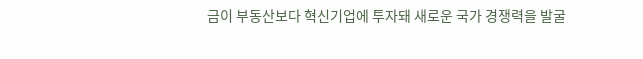금이 부동산보다 혁신기업에 투자돼 새로운 국가 경쟁력을 발굴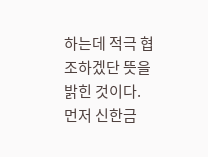하는데 적극 협조하겠단 뜻을 밝힌 것이다.먼저 신한금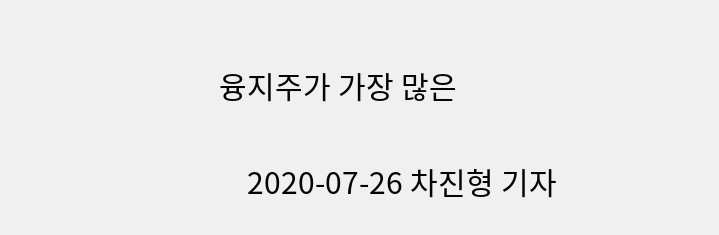융지주가 가장 많은

    2020-07-26 차진형 기자